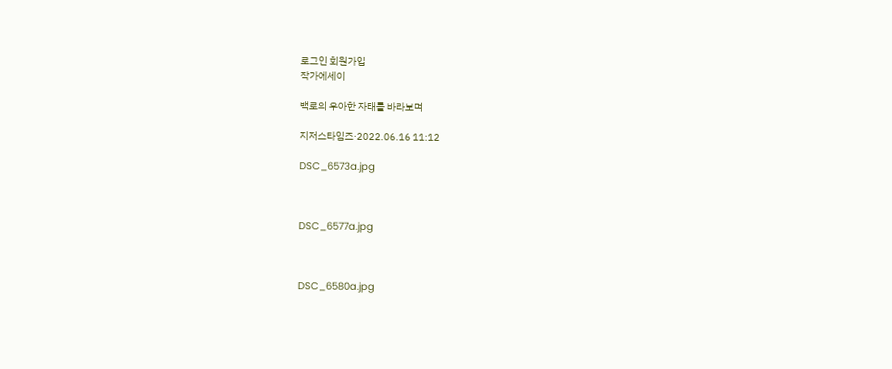로그인 회원가입
작가에세이

백로의 우아한 자태를 바라보며

지저스타임즈·2022.06.16 11:12

DSC_6573a.jpg



DSC_6577a.jpg



DSC_6580a.jpg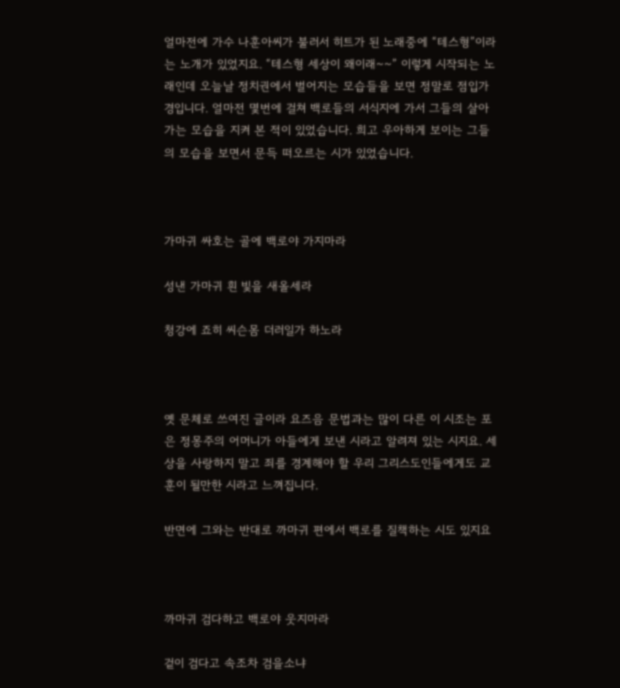얼마전에 가수 나훈아씨가 불러서 히트가 된 노래중에 “테스형”이라는 노개가 있었지요. “테스형 세상이 왜이래~~” 이렇게 시작되는 노래인데 오늘날 정치권에서 벌어지는 모습들을 보면 정말로 점입가경입니다. 얼마전 몇번에 걸쳐 백로들의 서식지에 가서 그들의 살아가는 모습을 지켜 본 적이 있었습니다. 희고 우아하게 보이는 그들의 모습을 보면서 문득 떠오르는 시가 있었습니다.



가마귀 싸호는 골에 백로야 가지마라

성낸 가마귀 흰 빛을 새올세라

청강에 죠히 씨슨몸 더러일가 하노라



옛 문체로 쓰여진 글이라 요즈음 문법과는 많이 다른 이 시조는 포은 정몽주의 어머니가 아들에게 보낸 시라고 알려져 있는 시지요. 세상을 사랑하지 말고 죄를 경계해야 할 우리 그리스도인들에게도 교훈이 될만한 시라고 느껴집니다.

반면에 그와는 반대로 까마귀 편에서 백로를 질책하는 시도 있지요



까마귀 검다하고 백로야 웃지마라

겉이 검다고 속조차 검을소냐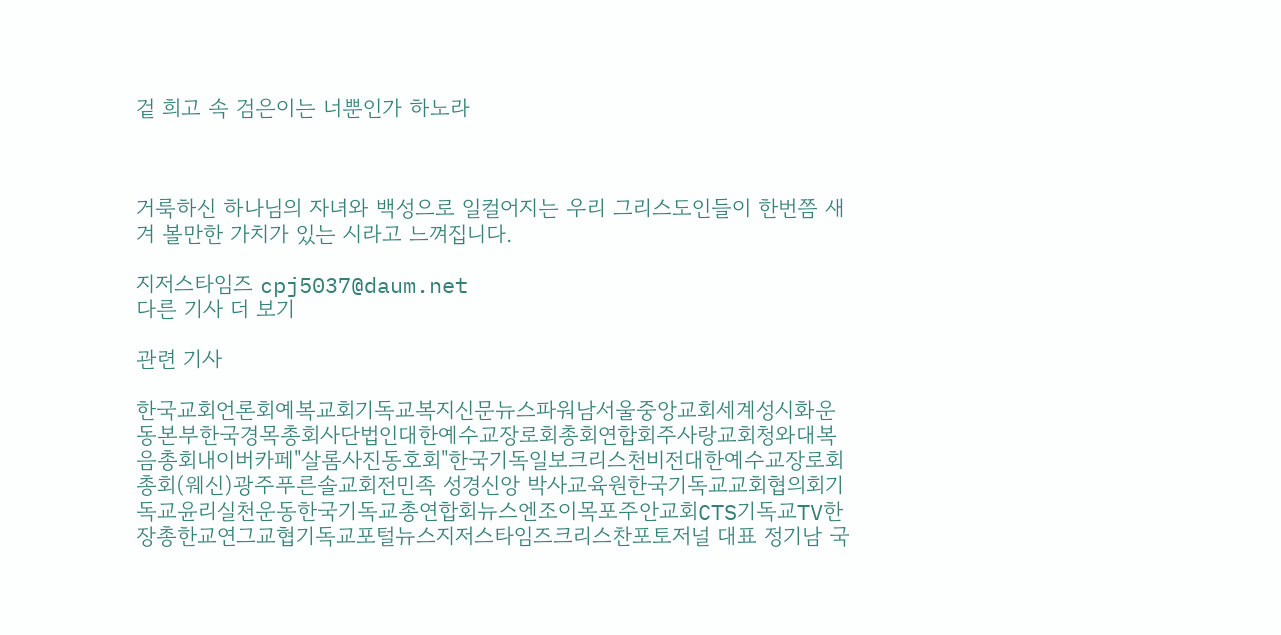겉 희고 속 검은이는 너뿐인가 하노라



거룩하신 하나님의 자녀와 백성으로 일컬어지는 우리 그리스도인들이 한번쯤 새겨 볼만한 가치가 있는 시라고 느껴집니다.

지저스타임즈 cpj5037@daum.net
다른 기사 더 보기

관련 기사

한국교회언론회예복교회기독교복지신문뉴스파워남서울중앙교회세계성시화운동본부한국경목총회사단법인대한예수교장로회총회연합회주사랑교회청와대복음총회내이버카페"살롬사진동호회"한국기독일보크리스천비전대한예수교장로회총회(웨신)광주푸른솔교회전민족 성경신앙 박사교육원한국기독교교회협의회기독교윤리실천운동한국기독교총연합회뉴스엔조이목포주안교회CTS기독교TV한장총한교연그교협기독교포털뉴스지저스타임즈크리스찬포토저널 대표 정기남 국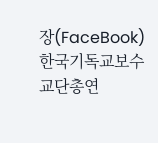장(FaceBook)한국기독교보수교단총연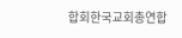합회한국교회총연합